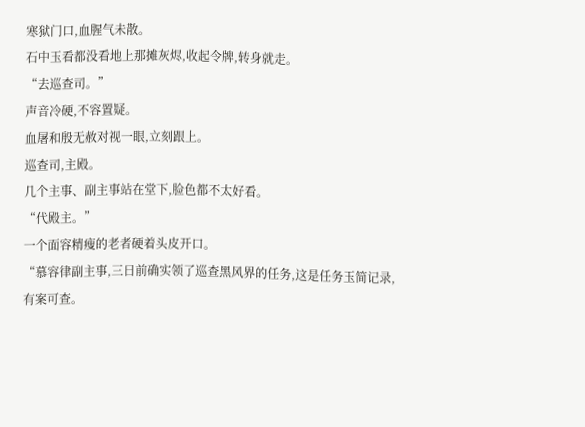寒狱门口,血腥气未散。
石中玉看都没看地上那摊灰烬,收起令牌,转身就走。
“去巡查司。”
声音冷硬,不容置疑。
血屠和殷无赦对视一眼,立刻跟上。
巡查司,主殿。
几个主事、副主事站在堂下,脸色都不太好看。
“代殿主。”
一个面容精瘦的老者硬着头皮开口。
“慕容律副主事,三日前确实领了巡查黑风界的任务,这是任务玉简记录,有案可查。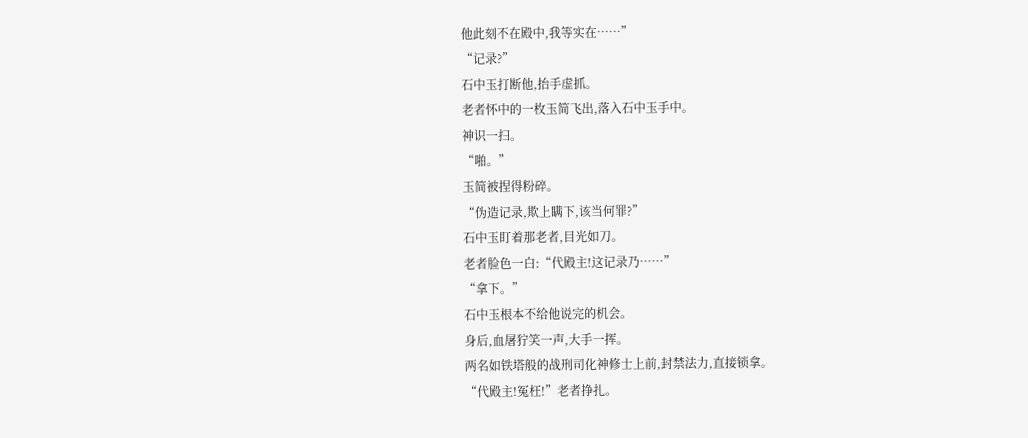他此刻不在殿中,我等实在……”
“记录?”
石中玉打断他,抬手虚抓。
老者怀中的一枚玉简飞出,落入石中玉手中。
神识一扫。
“啪。”
玉简被捏得粉碎。
“伪造记录,欺上瞒下,该当何罪?”
石中玉盯着那老者,目光如刀。
老者脸色一白:“代殿主!这记录乃……”
“拿下。”
石中玉根本不给他说完的机会。
身后,血屠狞笑一声,大手一挥。
两名如铁塔般的战刑司化神修士上前,封禁法力,直接锁拿。
“代殿主!冤枉!”老者挣扎。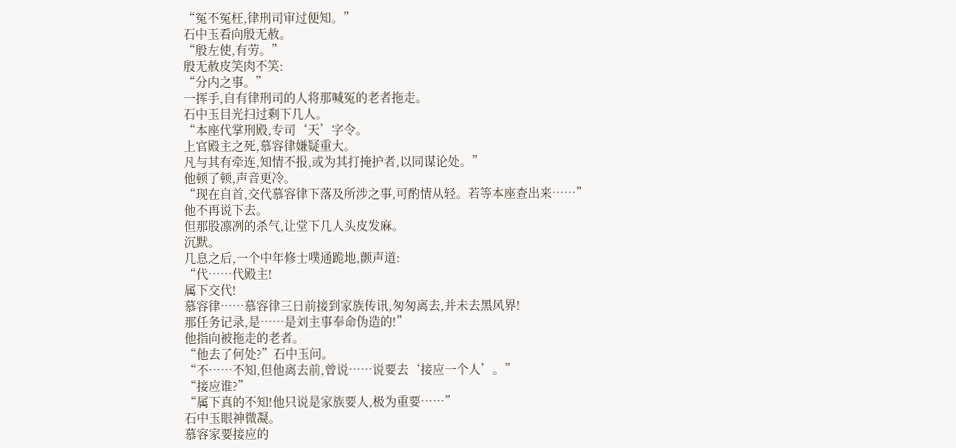“冤不冤枉,律刑司审过便知。”
石中玉看向殷无赦。
“殷左使,有劳。”
殷无赦皮笑肉不笑:
“分内之事。”
一挥手,自有律刑司的人将那喊冤的老者拖走。
石中玉目光扫过剩下几人。
“本座代掌刑殿,专司‘天’字令。
上官殿主之死,慕容律嫌疑重大。
凡与其有牵连,知情不报,或为其打掩护者,以同谋论处。”
他顿了顿,声音更冷。
“现在自首,交代慕容律下落及所涉之事,可酌情从轻。若等本座查出来……”
他不再说下去。
但那股凛冽的杀气,让堂下几人头皮发麻。
沉默。
几息之后,一个中年修士噗通跪地,颤声道:
“代……代殿主!
属下交代!
慕容律……慕容律三日前接到家族传讯,匆匆离去,并未去黑风界!
那任务记录,是……是刘主事奉命伪造的!”
他指向被拖走的老者。
“他去了何处?”石中玉问。
“不……不知,但他离去前,曾说……说要去‘接应一个人’。”
“接应谁?”
“属下真的不知!他只说是家族要人,极为重要……”
石中玉眼神微凝。
慕容家要接应的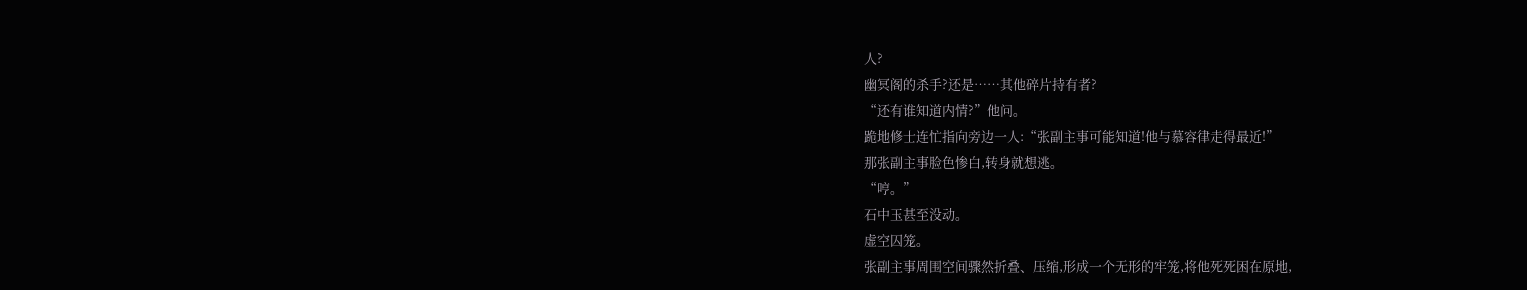人?
幽冥阁的杀手?还是……其他碎片持有者?
“还有谁知道内情?”他问。
跪地修士连忙指向旁边一人:“张副主事可能知道!他与慕容律走得最近!”
那张副主事脸色惨白,转身就想逃。
“哼。”
石中玉甚至没动。
虚空囚笼。
张副主事周围空间骤然折叠、压缩,形成一个无形的牢笼,将他死死困在原地,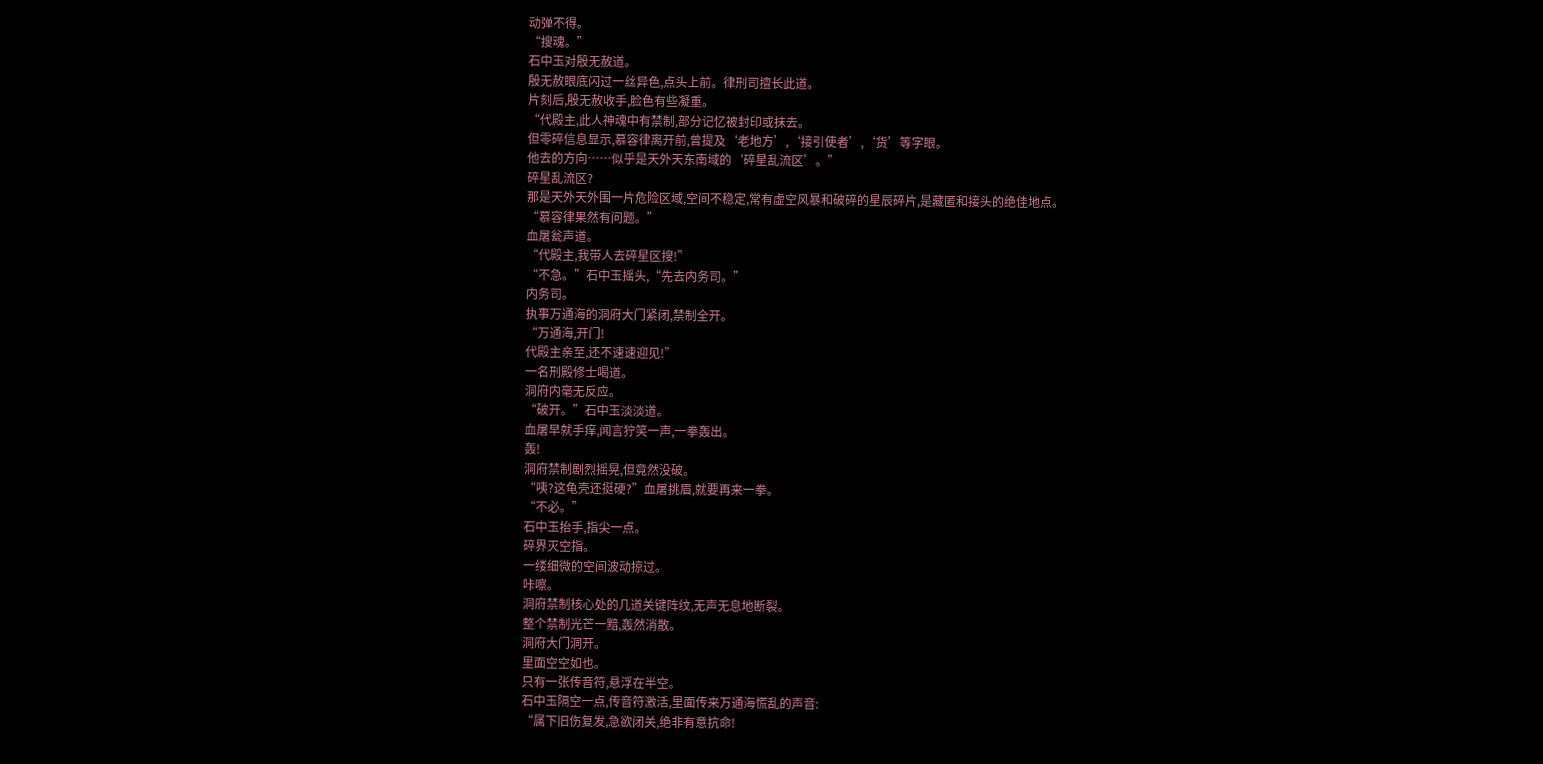动弹不得。
“搜魂。”
石中玉对殷无赦道。
殷无赦眼底闪过一丝异色,点头上前。律刑司擅长此道。
片刻后,殷无赦收手,脸色有些凝重。
“代殿主,此人神魂中有禁制,部分记忆被封印或抹去。
但零碎信息显示,慕容律离开前,曾提及‘老地方’,‘接引使者’,‘货’等字眼。
他去的方向……似乎是天外天东南域的‘碎星乱流区’。”
碎星乱流区?
那是天外天外围一片危险区域,空间不稳定,常有虚空风暴和破碎的星辰碎片,是藏匿和接头的绝佳地点。
“慕容律果然有问题。”
血屠瓮声道。
“代殿主,我带人去碎星区搜!”
“不急。”石中玉摇头,“先去内务司。”
内务司。
执事万通海的洞府大门紧闭,禁制全开。
“万通海,开门!
代殿主亲至,还不速速迎见!”
一名刑殿修士喝道。
洞府内毫无反应。
“破开。”石中玉淡淡道。
血屠早就手痒,闻言狞笑一声,一拳轰出。
轰!
洞府禁制剧烈摇晃,但竟然没破。
“咦?这龟壳还挺硬?”血屠挑眉,就要再来一拳。
“不必。”
石中玉抬手,指尖一点。
碎界灭空指。
一缕细微的空间波动掠过。
咔嚓。
洞府禁制核心处的几道关键阵纹,无声无息地断裂。
整个禁制光芒一黯,轰然消散。
洞府大门洞开。
里面空空如也。
只有一张传音符,悬浮在半空。
石中玉隔空一点,传音符激活,里面传来万通海慌乱的声音:
“属下旧伤复发,急欲闭关,绝非有意抗命!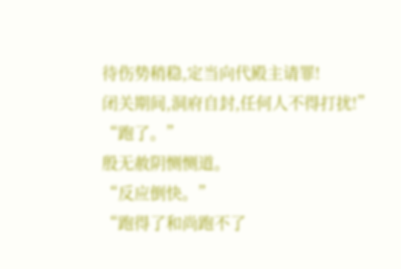待伤势稍稳,定当向代殿主请罪!
闭关期间,洞府自封,任何人不得打扰!”
“跑了。”
殷无赦阴恻恻道。
“反应倒快。”
“跑得了和尚跑不了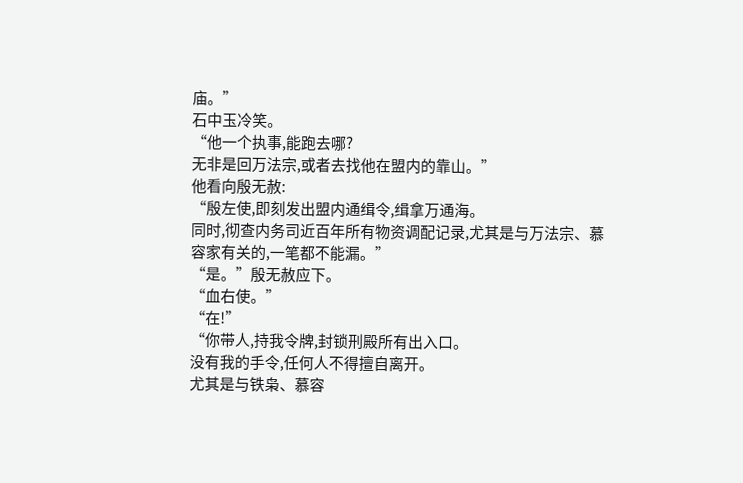庙。”
石中玉冷笑。
“他一个执事,能跑去哪?
无非是回万法宗,或者去找他在盟内的靠山。”
他看向殷无赦:
“殷左使,即刻发出盟内通缉令,缉拿万通海。
同时,彻查内务司近百年所有物资调配记录,尤其是与万法宗、慕容家有关的,一笔都不能漏。”
“是。”殷无赦应下。
“血右使。”
“在!”
“你带人,持我令牌,封锁刑殿所有出入口。
没有我的手令,任何人不得擅自离开。
尤其是与铁枭、慕容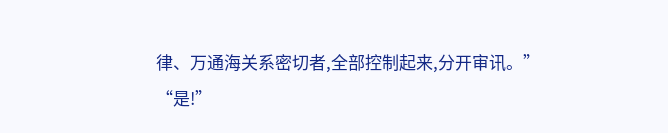律、万通海关系密切者,全部控制起来,分开审讯。”
“是!”